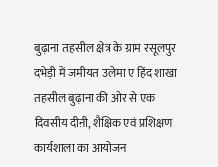बुढ़ाना तहसील क्षेत्र के ग्राम रसूलपुर दभेड़ी में जमीयत उलेमा ए हिंद शाखा तहसील बुढ़ाना की ओर से एक दिवसीय दीऩी, शैक्षिक एवं प्रशिक्षण कार्यशाला का आयोजन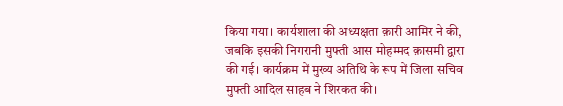किया गया। कार्यशाला की अध्यक्षता क़ारी आमिर ने की, जबकि इसकी निगरानी मुफ्ती आस मोहम्मद क़ासमी द्वारा की गई। कार्यक्रम में मुख्य अतिथि के रूप में जिला सचिव मुफ्ती आदिल साहब ने शिरकत की।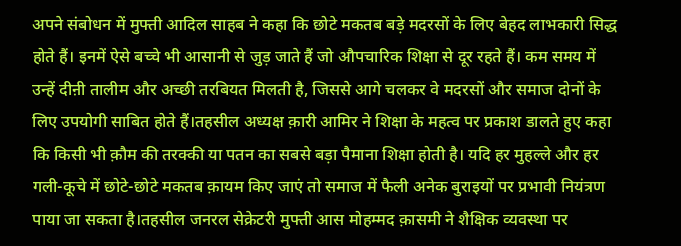अपने संबोधन में मुफ्ती आदिल साहब ने कहा कि छोटे मकतब बड़े मदरसों के लिए बेहद लाभकारी सिद्ध होते हैं। इनमें ऐसे बच्चे भी आसानी से जुड़ जाते हैं जो औपचारिक शिक्षा से दूर रहते हैं। कम समय में उन्हें दीऩी तालीम और अच्छी तरबियत मिलती है, जिससे आगे चलकर वे मदरसों और समाज दोनों के लिए उपयोगी साबित होते हैं।तहसील अध्यक्ष क़ारी आमिर ने शिक्षा के महत्व पर प्रकाश डालते हुए कहा कि किसी भी क़ौम की तरक्की या पतन का सबसे बड़ा पैमाना शिक्षा होती है। यदि हर मुहल्ले और हर गली-कूचे में छोटे-छोटे मकतब क़ायम किए जाएं तो समाज में फैली अनेक बुराइयों पर प्रभावी नियंत्रण पाया जा सकता है।तहसील जनरल सेक्रेटरी मुफ्ती आस मोहम्मद क़ासमी ने शैक्षिक व्यवस्था पर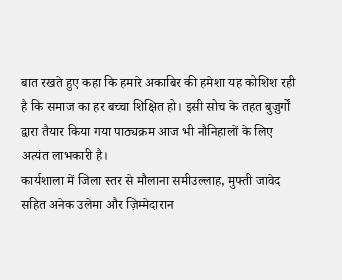बात रखते हुए कहा कि हमारे अकाबिर की हमेशा यह कोशिश रही है कि समाज का हर बच्चा शिक्षित हो। इसी सोच के तहत बुज़ुर्गों द्वारा तैयार किया गया पाठ्यक्रम आज भी नौनिहालों के लिए अत्यंत लाभकारी है।
कार्यशाला में जिला स्तर से मौलाना समीउल्लाह, मुफ्ती जावेद सहित अनेक उलेमा और ज़िम्मेदारान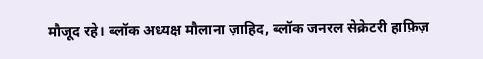मौजूद रहे। ब्लॉक अध्यक्ष मौलाना ज़ाहिद, ब्लॉक जनरल सेक्रेटरी हाफ़िज़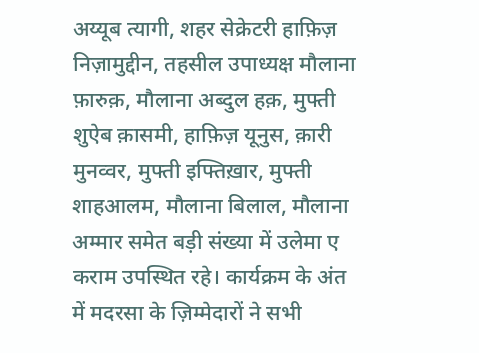अय्यूब त्यागी, शहर सेक्रेटरी हाफ़िज़ निज़ामुद्दीन, तहसील उपाध्यक्ष मौलाना फ़ारुक़, मौलाना अब्दुल हक़, मुफ्ती शुऐब क़ासमी, हाफ़िज़ यूनुस, क़ारी मुनव्वर, मुफ्ती इफ्तिख़ार, मुफ्ती शाहआलम, मौलाना बिलाल, मौलाना अम्मार समेत बड़ी संख्या में उलेमा ए कराम उपस्थित रहे। कार्यक्रम के अंत में मदरसा के ज़िम्मेदारों ने सभी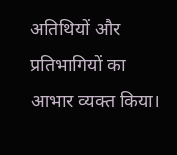अतिथियों और प्रतिभागियों का आभार व्यक्त किया।